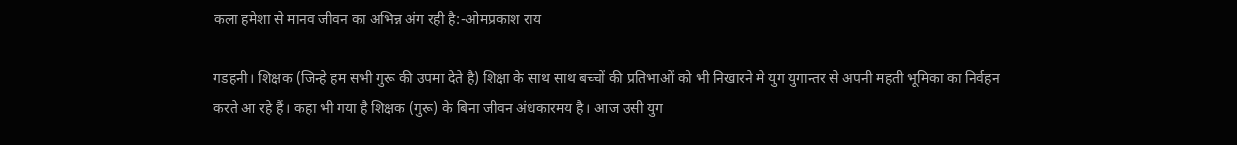कला हमेशा से मानव जीवन का अभिन्न अंग रही है:-ओमप्रकाश राय

गडहनी। शिक्षक (जिन्हे हम सभी गुरू की उपमा देते है) शिक्षा के साथ साथ बच्चों की प्रतिभाओं को भी निखारने मे युग युगान्तर से अपनी महती भूमिका का निर्वहन करते आ रहे हैं। कहा भी गया है शिक्षक (गुरू) के बिना जीवन अंधकारमय है। आज उसी युग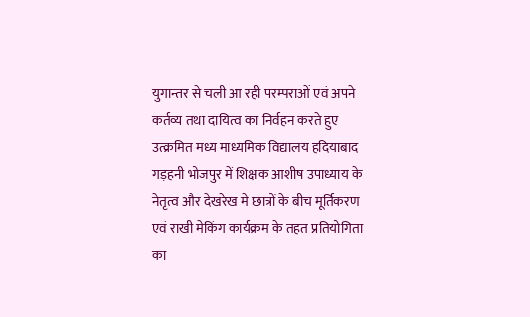युगान्तर से चली आ रही परम्पराओं एवं अपने कर्तव्य तथा दायित्व का निर्वहन करते हुए उत्क्रमित मध्य माध्यमिक विद्यालय हदियाबाद गड़हनी भोजपुर में शिक्षक आशीष उपाध्याय के नेतृत्व और देखरेख मे छात्रों के बीच मूर्तिकरण एवं राखी मेकिंग कार्यक्रम के तहत प्रतियोगिता का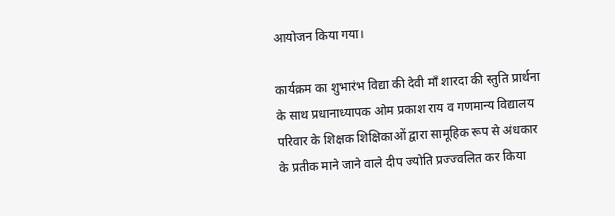आयोजन किया गया।

कार्यक्रम का शुभारंभ विद्या की देवी माँ शारदा की स्तुति प्रार्थना के साथ प्रधानाध्यापक ओम प्रकाश राय व गणमान्य विद्यालय परिवार के शिक्षक शिक्षिकाओं द्वारा सामूहिक रूप से अंधकार के प्रतीक माने जाने वाले दीप ज्योति प्रज्ज्वलित कर किया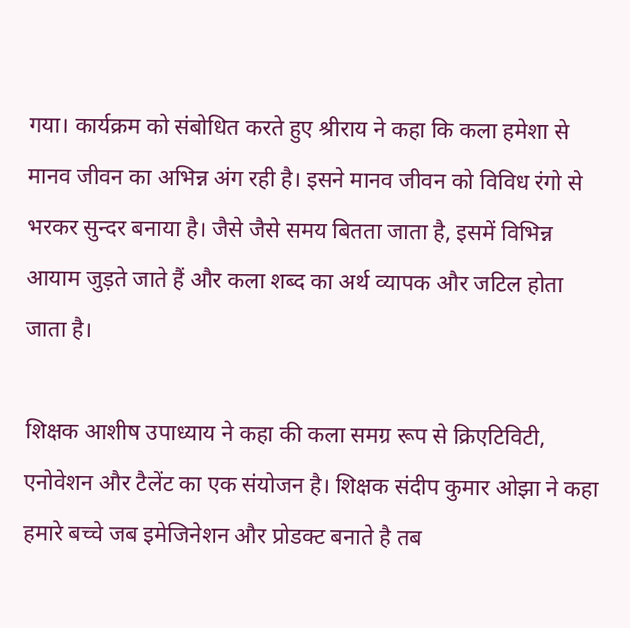गया। कार्यक्रम को संबोधित करते हुए श्रीराय ने कहा कि कला हमेशा से मानव जीवन का अभिन्न अंग रही है। इसने मानव जीवन को विविध रंगो से भरकर सुन्दर बनाया है। जैसे जैसे समय बितता जाता है, इसमें विभिन्न आयाम जुड़ते जाते हैं और कला शब्द का अर्थ व्यापक और जटिल होता जाता है।

शिक्षक आशीष उपाध्याय ने कहा की कला समग्र रूप से क्रिएटिविटी, एनोवेशन और टैलेंट का एक संयोजन है। शिक्षक संदीप कुमार ओझा ने कहा हमारे बच्चे जब इमेजिनेशन और प्रोडक्ट बनाते है तब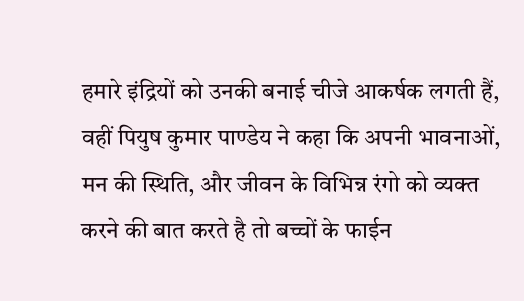हमारे इंद्रियों को उनकी बनाई चीजे आकर्षक लगती हैं, वहीं पियुष कुमार पाण्डेय ने कहा कि अपनी भावनाओं, मन की स्थिति, और जीवन के विभिन्न रंगो को व्यक्त करने की बात करते है तो बच्चों के फाईन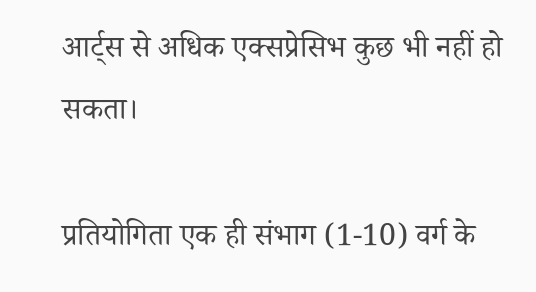आर्ट्स से अधिक एक्सप्रेसिभ कुछ भी नहीं हो सकता।

प्रतियोगिता एक ही संभाग (1-10) वर्ग के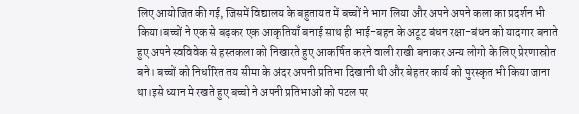लिए आयोजित की गई, जिसमें विद्यालय के बहुतायत में बच्चों ने भाग लिया और अपने अपने कला का प्रदर्शन भी किया।बच्चों ने एक से बढ़कर एक आकृतियाँ बनाई साथ ही भाई-बहन के अटूट बंधन रक्षा-बंधन को यादगार बनाते हुए अपने स्वविवेक से हस्तकला को निखारते हुए आकर्षित करने वाली राखी बनाकर अन्य लोगो के लिए प्रेरणास्रोत बने। बच्चों को निर्धारित तय सीमा के अंदर अपनी प्रतिभा दिखानी थी और बेहतर कार्य को पुरस्कृत भी किया जाना था।इसे ध्यान मे रखते हुए बच्चो ने अपनी प्रतिभाओं को पटल पर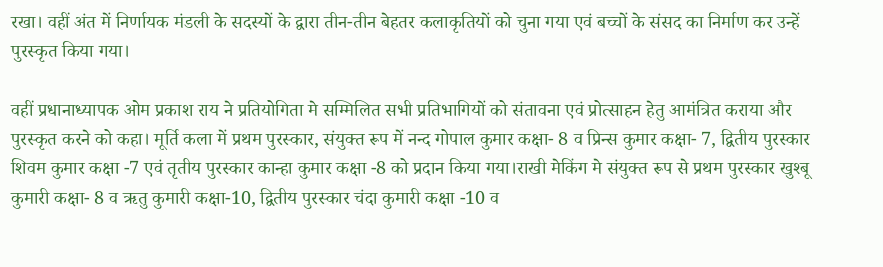रखा। वहीं अंत में निर्णायक मंडली के सदस्यों के द्वारा तीन-तीन बेहतर कलाकृतियों को चुना गया एवं बच्चों के संसद का निर्माण कर उन्हें पुरस्कृत किया गया।

वहीं प्रधानाध्यापक ओम प्रकाश राय ने प्रतियोगिता मे सम्मिलित सभी प्रतिभागियों को संतावना एवं प्रोत्साहन हेतु आमंत्रित कराया और पुरस्कृत करने को कहा। मूर्ति कला में प्रथम पुरस्कार, संयुक्त रूप में नन्द गोपाल कुमार कक्षा- 8 व प्रिन्स कुमार कक्षा- 7, द्वितीय पुरस्कार शिवम कुमार कक्षा -7 एवं तृतीय पुरस्कार कान्हा कुमार कक्षा -8 को प्रदान किया गया।राखी मेकिंग मे संयुक्त रूप से प्रथम पुरस्कार खुश्बू कुमारी कक्षा- 8 व ऋतु कुमारी कक्षा-10, द्वितीय पुरस्कार चंदा कुमारी कक्षा -10 व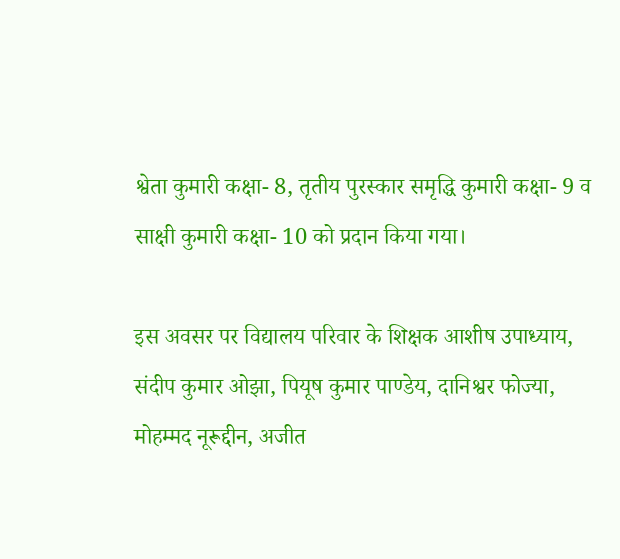श्वेता कुमारी कक्षा- 8, तृतीय पुरस्कार समृद्धि कुमारी कक्षा- 9 व साक्षी कुमारी कक्षा- 10 को प्रदान किया गया।

इस अवसर पर विद्यालय परिवार के शिक्षक आशीष उपाध्याय, संदीप कुमार ओझा, पियूष कुमार पाण्डेय, दानिश्वर फोज्या, मोहम्मद नूरूद्दीन, अजीत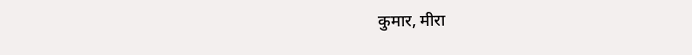कुमार, मीरा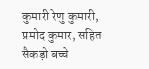कुमारी रेणु कुमारी, प्रमोद कुमार, सहित सैकड़ो बच्चे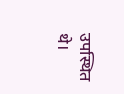उपस्थित थे।